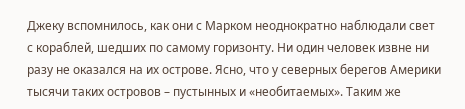Джеку вспомнилось, как они с Марком неоднократно наблюдали свет с кораблей, шедших по самому горизонту. Ни один человек извне ни разу не оказался на их острове. Ясно, что у северных берегов Америки тысячи таких островов – пустынных и «необитаемых». Таким же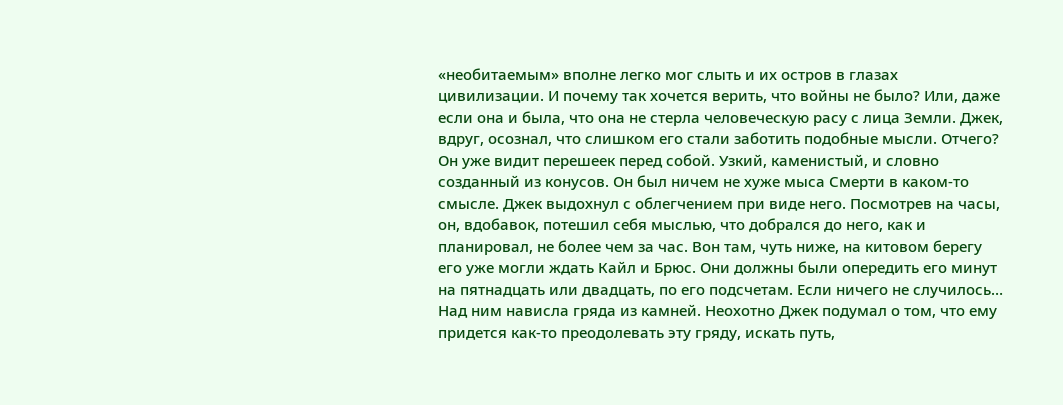«необитаемым» вполне легко мог слыть и их остров в глазах цивилизации. И почему так хочется верить, что войны не было? Или, даже если она и была, что она не стерла человеческую расу с лица Земли. Джек, вдруг, осознал, что слишком его стали заботить подобные мысли. Отчего?
Он уже видит перешеек перед собой. Узкий, каменистый, и словно созданный из конусов. Он был ничем не хуже мыса Смерти в каком-то смысле. Джек выдохнул с облегчением при виде него. Посмотрев на часы, он, вдобавок, потешил себя мыслью, что добрался до него, как и планировал, не более чем за час. Вон там, чуть ниже, на китовом берегу его уже могли ждать Кайл и Брюс. Они должны были опередить его минут на пятнадцать или двадцать, по его подсчетам. Если ничего не случилось…
Над ним нависла гряда из камней. Неохотно Джек подумал о том, что ему придется как-то преодолевать эту гряду, искать путь,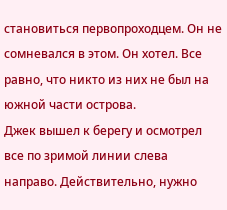становиться первопроходцем. Он не сомневался в этом. Он хотел. Все равно, что никто из них не был на южной части острова.
Джек вышел к берегу и осмотрел все по зримой линии слева направо. Действительно, нужно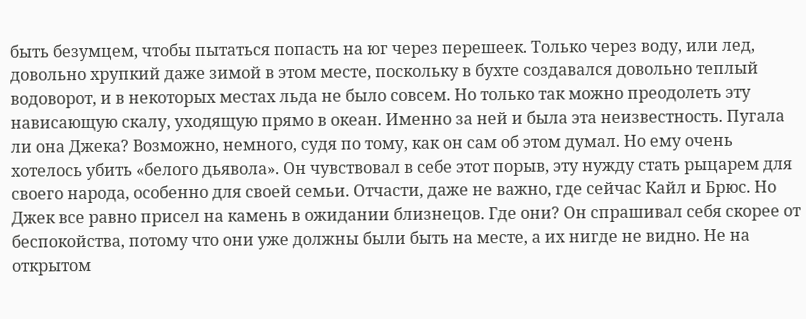быть безумцем, чтобы пытаться попасть на юг через перешеек. Только через воду, или лед, довольно хрупкий даже зимой в этом месте, поскольку в бухте создавался довольно теплый водоворот, и в некоторых местах льда не было совсем. Но только так можно преодолеть эту нависающую скалу, уходящую прямо в океан. Именно за ней и была эта неизвестность. Пугала ли она Джека? Возможно, немного, судя по тому, как он сам об этом думал. Но ему очень хотелось убить «белого дьявола». Он чувствовал в себе этот порыв, эту нужду стать рыцарем для своего народа, особенно для своей семьи. Отчасти, даже не важно, где сейчас Кайл и Брюс. Но Джек все равно присел на камень в ожидании близнецов. Где они? Он спрашивал себя скорее от беспокойства, потому что они уже должны были быть на месте, а их нигде не видно. Не на открытом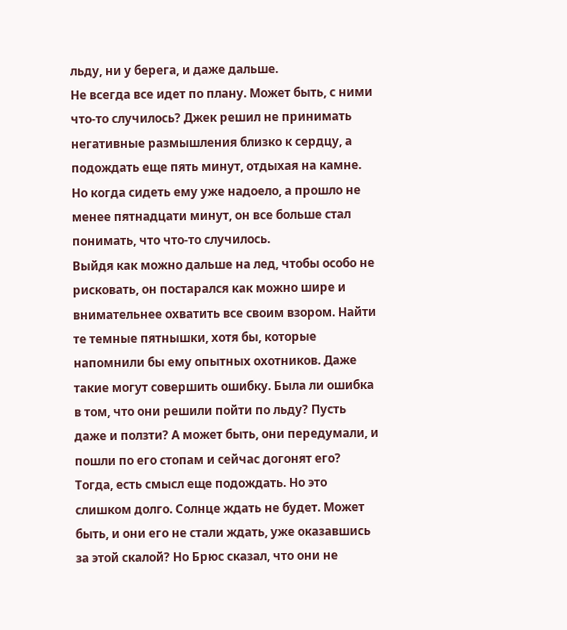льду, ни у берега, и даже дальше.
Не всегда все идет по плану. Может быть, с ними что-то случилось? Джек решил не принимать негативные размышления близко к сердцу, а подождать еще пять минут, отдыхая на камне. Но когда сидеть ему уже надоело, а прошло не менее пятнадцати минут, он все больше стал понимать, что что-то случилось.
Выйдя как можно дальше на лед, чтобы особо не рисковать, он постарался как можно шире и внимательнее охватить все своим взором. Найти те темные пятнышки, хотя бы, которые напомнили бы ему опытных охотников. Даже такие могут совершить ошибку. Была ли ошибка в том, что они решили пойти по льду? Пусть даже и ползти? А может быть, они передумали, и пошли по его стопам и сейчас догонят его? Тогда, есть смысл еще подождать. Но это слишком долго. Солнце ждать не будет. Может быть, и они его не стали ждать, уже оказавшись за этой скалой? Но Брюс сказал, что они не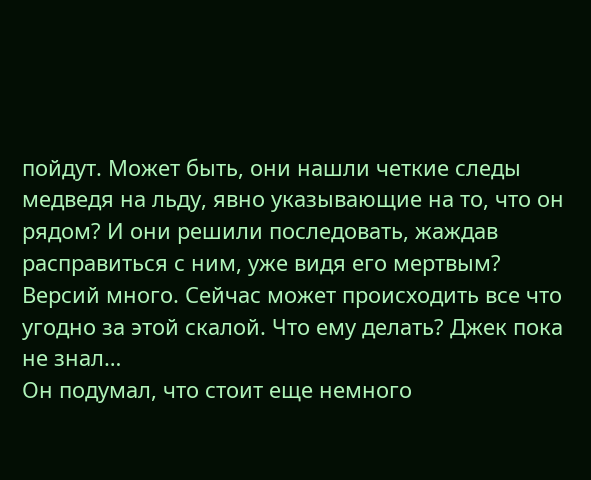пойдут. Может быть, они нашли четкие следы медведя на льду, явно указывающие на то, что он рядом? И они решили последовать, жаждав расправиться с ним, уже видя его мертвым? Версий много. Сейчас может происходить все что угодно за этой скалой. Что ему делать? Джек пока не знал…
Он подумал, что стоит еще немного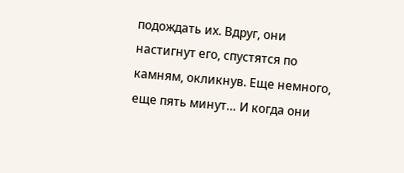подождать их. Вдруг, они настигнут его, спустятся по камням, окликнув. Еще немного, еще пять минут… И когда они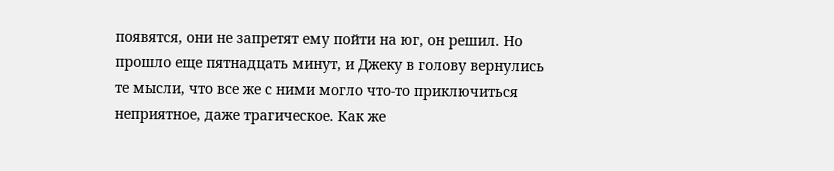появятся, они не запретят ему пойти на юг, он решил. Но прошло еще пятнадцать минут, и Джеку в голову вернулись те мысли, что все же с ними могло что-то приключиться неприятное, даже трагическое. Как же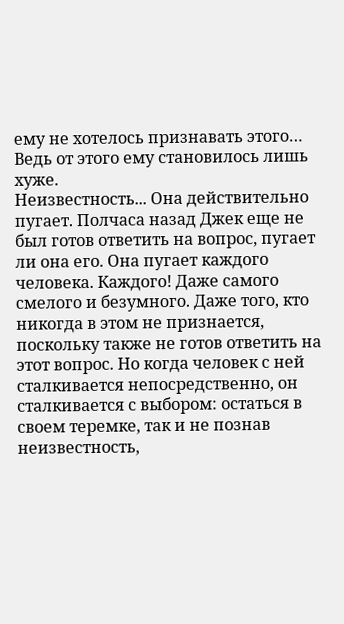ему не хотелось признавать этого… Ведь от этого ему становилось лишь хуже.
Неизвестность... Она действительно пугает. Полчаса назад Джек еще не был готов ответить на вопрос, пугает ли она его. Она пугает каждого человека. Каждого! Даже самого смелого и безумного. Даже того, кто никогда в этом не признается, поскольку также не готов ответить на этот вопрос. Но когда человек с ней сталкивается непосредственно, он сталкивается с выбором: остаться в своем теремке, так и не познав неизвестность,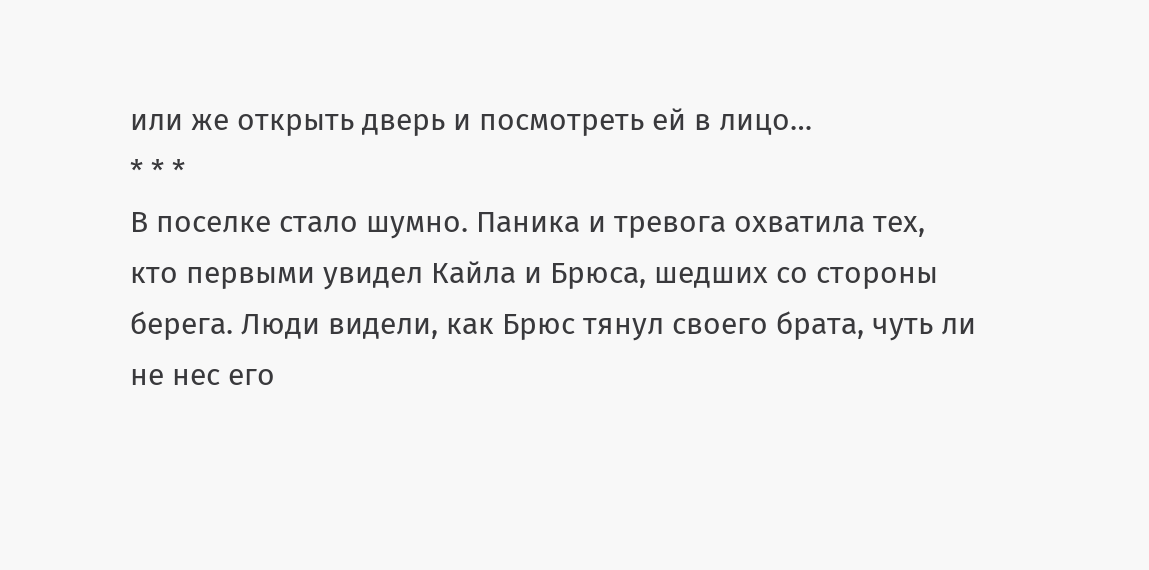или же открыть дверь и посмотреть ей в лицо…
* * *
В поселке стало шумно. Паника и тревога охватила тех, кто первыми увидел Кайла и Брюса, шедших со стороны берега. Люди видели, как Брюс тянул своего брата, чуть ли не нес его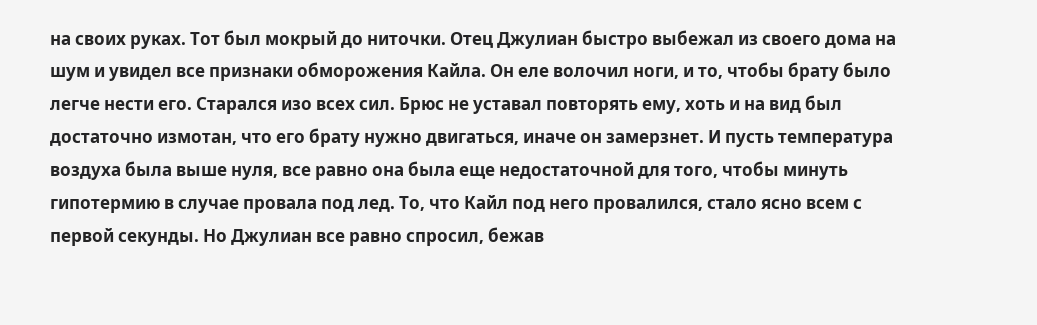на своих руках. Тот был мокрый до ниточки. Отец Джулиан быстро выбежал из своего дома на шум и увидел все признаки обморожения Кайла. Он еле волочил ноги, и то, чтобы брату было легче нести его. Старался изо всех сил. Брюс не уставал повторять ему, хоть и на вид был достаточно измотан, что его брату нужно двигаться, иначе он замерзнет. И пусть температура воздуха была выше нуля, все равно она была еще недостаточной для того, чтобы минуть гипотермию в случае провала под лед. То, что Кайл под него провалился, стало ясно всем с первой секунды. Но Джулиан все равно спросил, бежав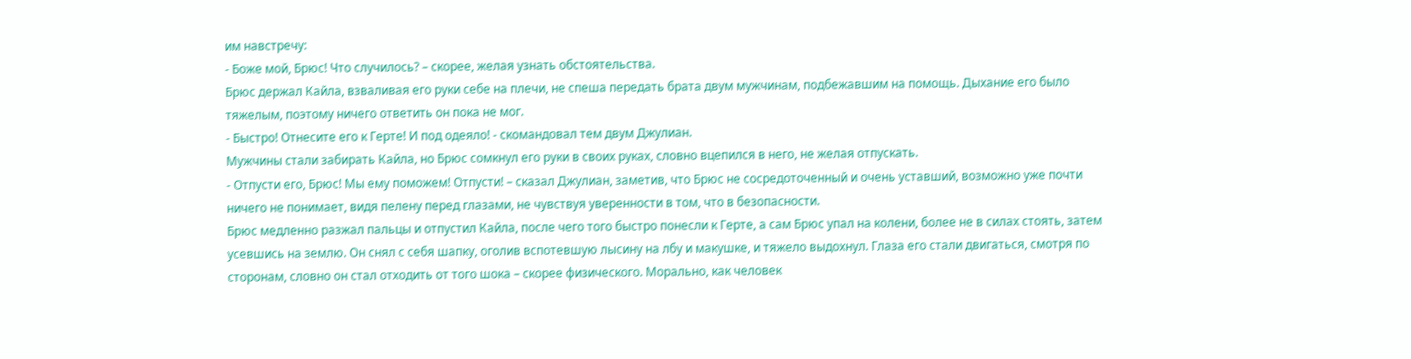им навстречу:
- Боже мой, Брюс! Что случилось? – скорее, желая узнать обстоятельства.
Брюс держал Кайла, взваливая его руки себе на плечи, не спеша передать брата двум мужчинам, подбежавшим на помощь. Дыхание его было тяжелым, поэтому ничего ответить он пока не мог.
- Быстро! Отнесите его к Герте! И под одеяло! - скомандовал тем двум Джулиан.
Мужчины стали забирать Кайла, но Брюс сомкнул его руки в своих руках, словно вцепился в него, не желая отпускать.
- Отпусти его, Брюс! Мы ему поможем! Отпусти! – сказал Джулиан, заметив, что Брюс не сосредоточенный и очень уставший, возможно уже почти ничего не понимает, видя пелену перед глазами, не чувствуя уверенности в том, что в безопасности.
Брюс медленно разжал пальцы и отпустил Кайла, после чего того быстро понесли к Герте, а сам Брюс упал на колени, более не в силах стоять, затем усевшись на землю. Он снял с себя шапку, оголив вспотевшую лысину на лбу и макушке, и тяжело выдохнул. Глаза его стали двигаться, смотря по сторонам, словно он стал отходить от того шока – скорее физического. Морально, как человек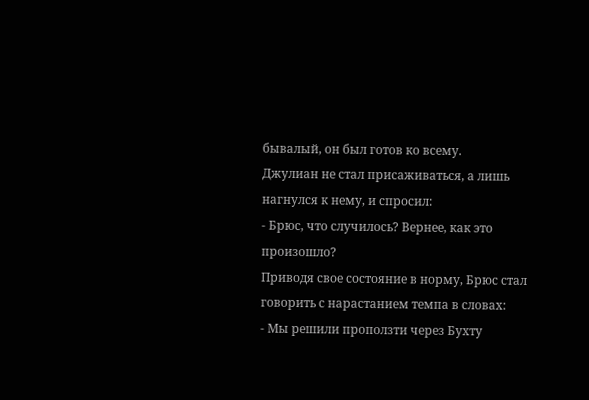бывалый, он был готов ко всему.
Джулиан не стал присаживаться, а лишь нагнулся к нему, и спросил:
- Брюс, что случилось? Вернее, как это произошло?
Приводя свое состояние в норму, Брюс стал говорить с нарастанием темпа в словах:
- Мы решили проползти через Бухту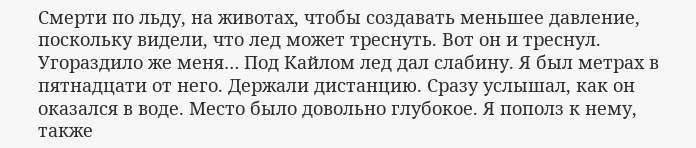Смерти по льду, на животах, чтобы создавать меньшее давление, поскольку видели, что лед может треснуть. Вот он и треснул. Угораздило же меня… Под Кайлом лед дал слабину. Я был метрах в пятнадцати от него. Держали дистанцию. Сразу услышал, как он оказался в воде. Место было довольно глубокое. Я пополз к нему, также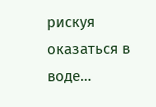рискуя оказаться в воде…